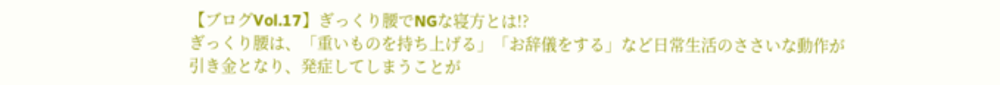【ブログVol.17】ぎっくり腰でNGな寝方とは!?
ぎっくり腰は、「重いものを持ち上げる」「お辞儀をする」など日常生活のささいな動作が引き金となり、発症してしまうことが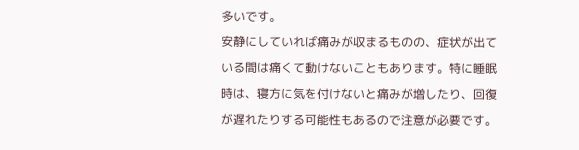多いです。
安静にしていれば痛みが収まるものの、症状が出ている間は痛くて動けないこともあります。特に睡眠時は、寝方に気を付けないと痛みが増したり、回復が遅れたりする可能性もあるので注意が必要です。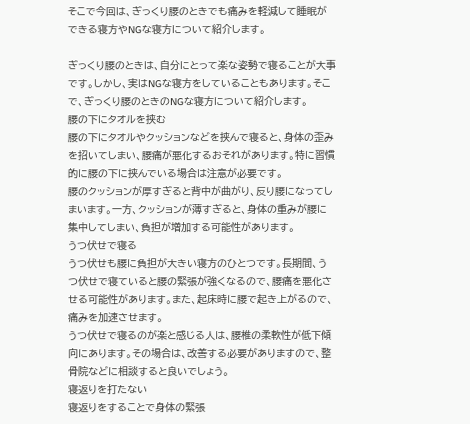そこで今回は、ぎっくり腰のときでも痛みを軽減して睡眠ができる寝方やNGな寝方について紹介します。

ぎっくり腰のときは、自分にとって楽な姿勢で寝ることが大事です。しかし、実はNGな寝方をしていることもあります。そこで、ぎっくり腰のときのNGな寝方について紹介します。
腰の下にタオルを挟む
腰の下にタオルやクッションなどを挟んで寝ると、身体の歪みを招いてしまい、腰痛が悪化するおそれがあります。特に習慣的に腰の下に挟んでいる場合は注意が必要です。
腰のクッションが厚すぎると背中が曲がり、反り腰になってしまいます。一方、クッションが薄すぎると、身体の重みが腰に集中してしまい、負担が増加する可能性があります。
うつ伏せで寝る
うつ伏せも腰に負担が大きい寝方のひとつです。長期間、うつ伏せで寝ていると腰の緊張が強くなるので、腰痛を悪化させる可能性があります。また、起床時に腰で起き上がるので、痛みを加速させます。
うつ伏せで寝るのが楽と感じる人は、腰椎の柔軟性が低下傾向にあります。その場合は、改善する必要がありますので、整骨院などに相談すると良いでしょう。
寝返りを打たない
寝返りをすることで身体の緊張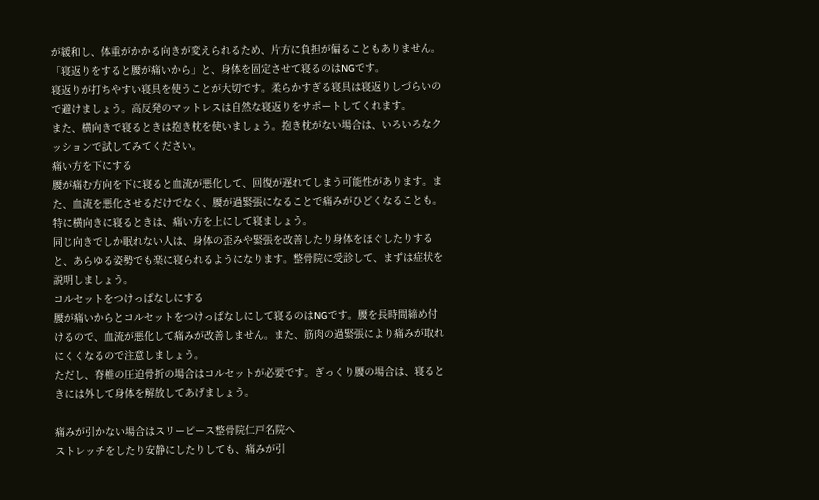が緩和し、体重がかかる向きが変えられるため、片方に負担が偏ることもありません。「寝返りをすると腰が痛いから」と、身体を固定させて寝るのはNGです。
寝返りが打ちやすい寝具を使うことが大切です。柔らかすぎる寝具は寝返りしづらいので避けましょう。高反発のマットレスは自然な寝返りをサポートしてくれます。
また、横向きで寝るときは抱き枕を使いましょう。抱き枕がない場合は、いろいろなクッションで試してみてください。
痛い方を下にする
腰が痛む方向を下に寝ると血流が悪化して、回復が遅れてしまう可能性があります。また、血流を悪化させるだけでなく、腰が過緊張になることで痛みがひどくなることも。特に横向きに寝るときは、痛い方を上にして寝ましょう。
同じ向きでしか眠れない人は、身体の歪みや緊張を改善したり身体をほぐしたりすると、あらゆる姿勢でも楽に寝られるようになります。整骨院に受診して、まずは症状を説明しましょう。
コルセットをつけっぱなしにする
腰が痛いからとコルセットをつけっぱなしにして寝るのはNGです。腰を長時間締め付けるので、血流が悪化して痛みが改善しません。また、筋肉の過緊張により痛みが取れにくくなるので注意しましょう。
ただし、脊椎の圧迫骨折の場合はコルセットが必要です。ぎっくり腰の場合は、寝るときには外して身体を解放してあげましょう。

痛みが引かない場合はスリーピース整骨院仁戸名院へ
ストレッチをしたり安静にしたりしても、痛みが引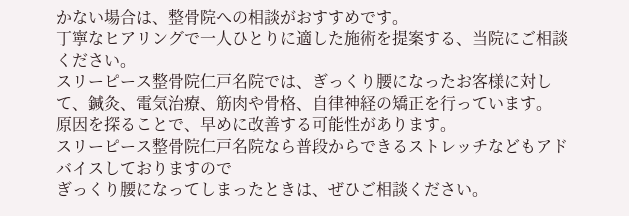かない場合は、整骨院への相談がおすすめです。
丁寧なヒアリングで一人ひとりに適した施術を提案する、当院にご相談ください。
スリーピース整骨院仁戸名院では、ぎっくり腰になったお客様に対して、鍼灸、電気治療、筋肉や骨格、自律神経の矯正を行っています。
原因を探ることで、早めに改善する可能性があります。
スリーピース整骨院仁戸名院なら普段からできるストレッチなどもアドバイスしておりますので
ぎっくり腰になってしまったときは、ぜひご相談ください。